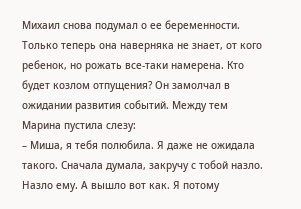Михаил снова подумал о ее беременности. Только теперь она наверняка не знает, от кого ребенок, но рожать все-таки намерена. Кто будет козлом отпущения? Он замолчал в ожидании развития событий. Между тем Марина пустила слезу:
– Миша, я тебя полюбила. Я даже не ожидала такого. Сначала думала, закручу с тобой назло. Назло ему. А вышло вот как. Я потому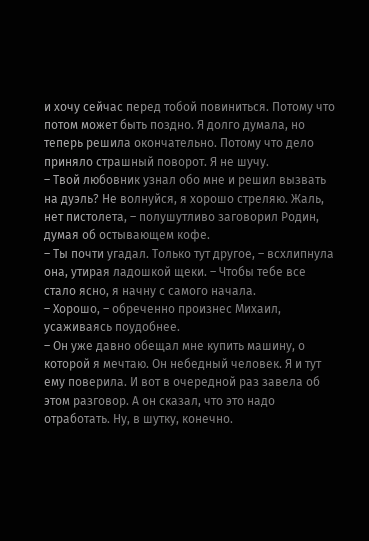и хочу сейчас перед тобой повиниться. Потому что потом может быть поздно. Я долго думала, но теперь решила окончательно. Потому что дело приняло страшный поворот. Я не шучу.
– Твой любовник узнал обо мне и решил вызвать на дуэль? Не волнуйся, я хорошо стреляю. Жаль, нет пистолета, – полушутливо заговорил Родин, думая об остывающем кофе.
– Ты почти угадал. Только тут другое, – всхлипнула она, утирая ладошкой щеки. – Чтобы тебе все стало ясно, я начну с самого начала.
– Хорошо, – обреченно произнес Михаил, усаживаясь поудобнее.
– Он уже давно обещал мне купить машину, о которой я мечтаю. Он небедный человек. Я и тут ему поверила. И вот в очередной раз завела об этом разговор. А он сказал, что это надо отработать. Ну, в шутку, конечно.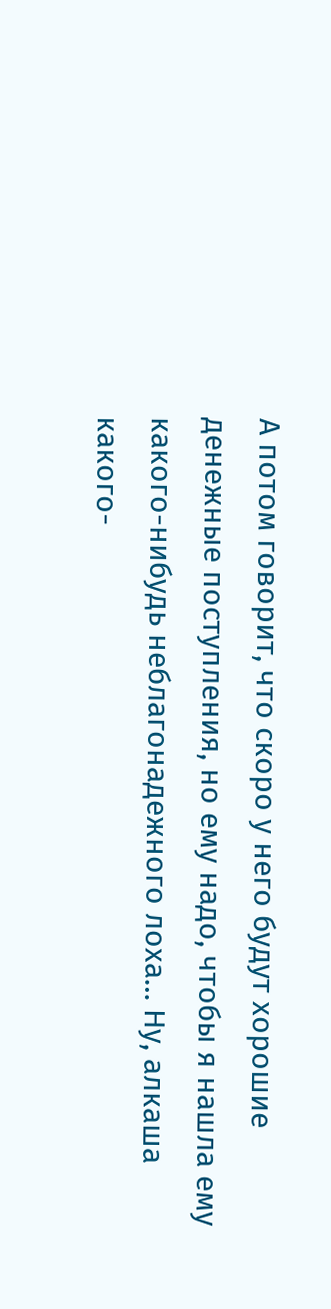А потом говорит, что скоро у него будут хорошие денежные поступления, но ему надо, чтобы я нашла ему какого-нибудь неблагонадежного лоха… Ну, алкаша какого-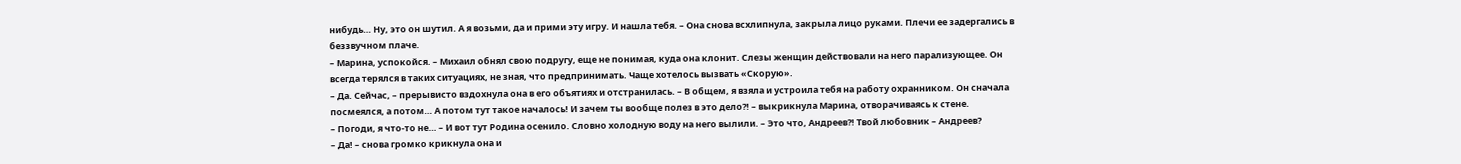нибудь… Ну, это он шутил. А я возьми, да и прими эту игру. И нашла тебя. – Она снова всхлипнула, закрыла лицо руками. Плечи ее задергались в беззвучном плаче.
– Марина, успокойся. – Михаил обнял свою подругу, еще не понимая, куда она клонит. Слезы женщин действовали на него парализующее. Он всегда терялся в таких ситуациях, не зная, что предпринимать. Чаще хотелось вызвать «Скорую».
– Да. Сейчас, – прерывисто вздохнула она в его объятиях и отстранилась. – В общем, я взяла и устроила тебя на работу охранником. Он сначала посмеялся, а потом… А потом тут такое началось! И зачем ты вообще полез в это дело?! – выкрикнула Марина, отворачиваясь к стене.
– Погоди, я что-то не… – И вот тут Родина осенило. Словно холодную воду на него вылили. – Это что, Андреев?! Твой любовник – Андреев?
– Да! – снова громко крикнула она и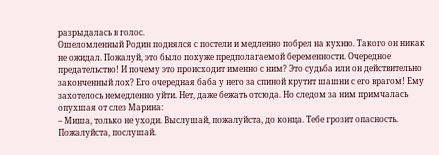разрыдалась в голос.
Ошеломленный Родин поднялся с постели и медленно побрел на кухню. Такого он никак не ожидал. Пожалуй, это было похуже предполагаемой беременности. Очередное предательство! И почему это происходит именно с ним? Это судьба или он действительно законченный лох? Его очередная баба у него за спиной крутит шашни с его врагом! Ему захотелось немедленно уйти. Нет, даже бежать отсюда. Но следом за ним примчалась опухшая от слез Марина:
– Миша, только не уходи. Выслушай, пожалуйста, до конца. Тебе грозит опасность. Пожалуйста, послушай.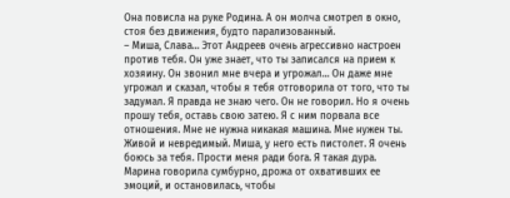Она повисла на руке Родина. А он молча смотрел в окно, стоя без движения, будто парализованный.
– Миша, Слава… Этот Андреев очень агрессивно настроен против тебя. Он уже знает, что ты записался на прием к хозяину. Он звонил мне вчера и угрожал… Он даже мне угрожал и сказал, чтобы я тебя отговорила от того, что ты задумал. Я правда не знаю чего. Он не говорил. Но я очень прошу тебя, оставь свою затею. Я с ним порвала все отношения. Мне не нужна никакая машина. Мне нужен ты. Живой и невредимый. Миша, у него есть пистолет. Я очень боюсь за тебя. Прости меня ради бога. Я такая дура.
Марина говорила сумбурно, дрожа от охвативших ее эмоций, и остановилась, чтобы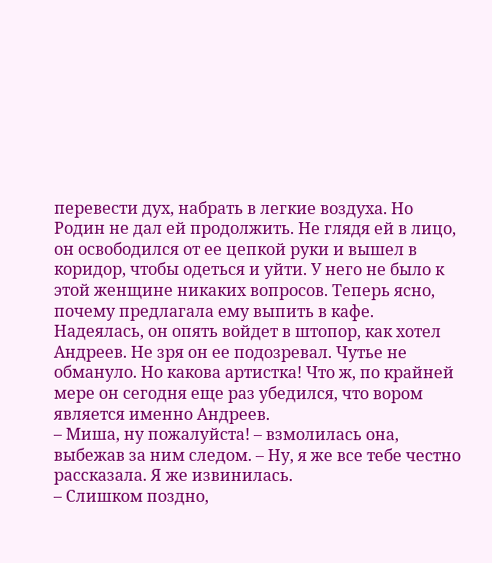перевести дух, набрать в легкие воздуха. Но Родин не дал ей продолжить. Не глядя ей в лицо, он освободился от ее цепкой руки и вышел в коридор, чтобы одеться и уйти. У него не было к этой женщине никаких вопросов. Теперь ясно, почему предлагала ему выпить в кафе. Надеялась, он опять войдет в штопор, как хотел Андреев. Не зря он ее подозревал. Чутье не обмануло. Но какова артистка! Что ж, по крайней мере он сегодня еще раз убедился, что вором является именно Андреев.
– Миша, ну пожалуйста! – взмолилась она, выбежав за ним следом. – Ну, я же все тебе честно рассказала. Я же извинилась.
– Слишком поздно,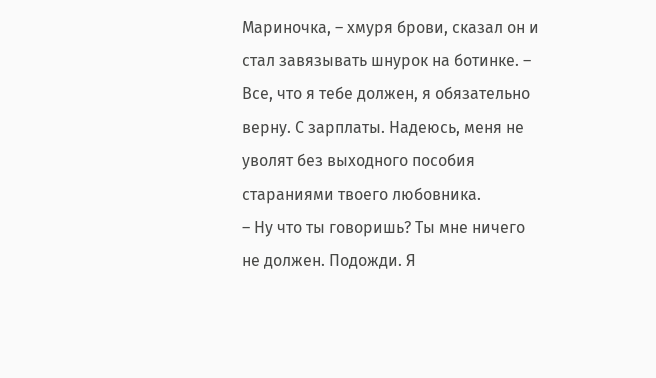Мариночка, – хмуря брови, сказал он и стал завязывать шнурок на ботинке. – Все, что я тебе должен, я обязательно верну. С зарплаты. Надеюсь, меня не уволят без выходного пособия стараниями твоего любовника.
– Ну что ты говоришь? Ты мне ничего не должен. Подожди. Я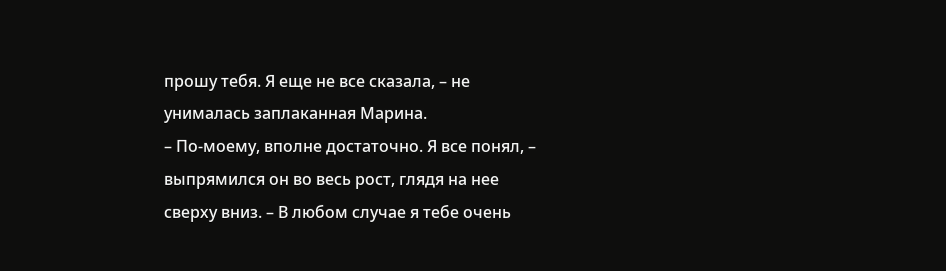прошу тебя. Я еще не все сказала, – не унималась заплаканная Марина.
– По-моему, вполне достаточно. Я все понял, – выпрямился он во весь рост, глядя на нее сверху вниз. – В любом случае я тебе очень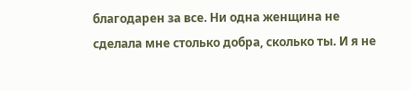благодарен за все. Ни одна женщина не сделала мне столько добра, сколько ты. И я не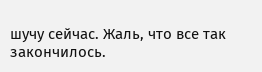шучу сейчас. Жаль, что все так закончилось.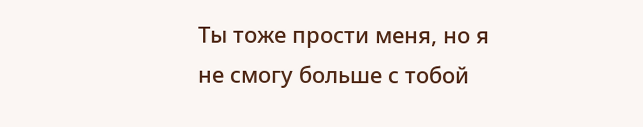Ты тоже прости меня, но я не смогу больше с тобой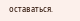оставаться.